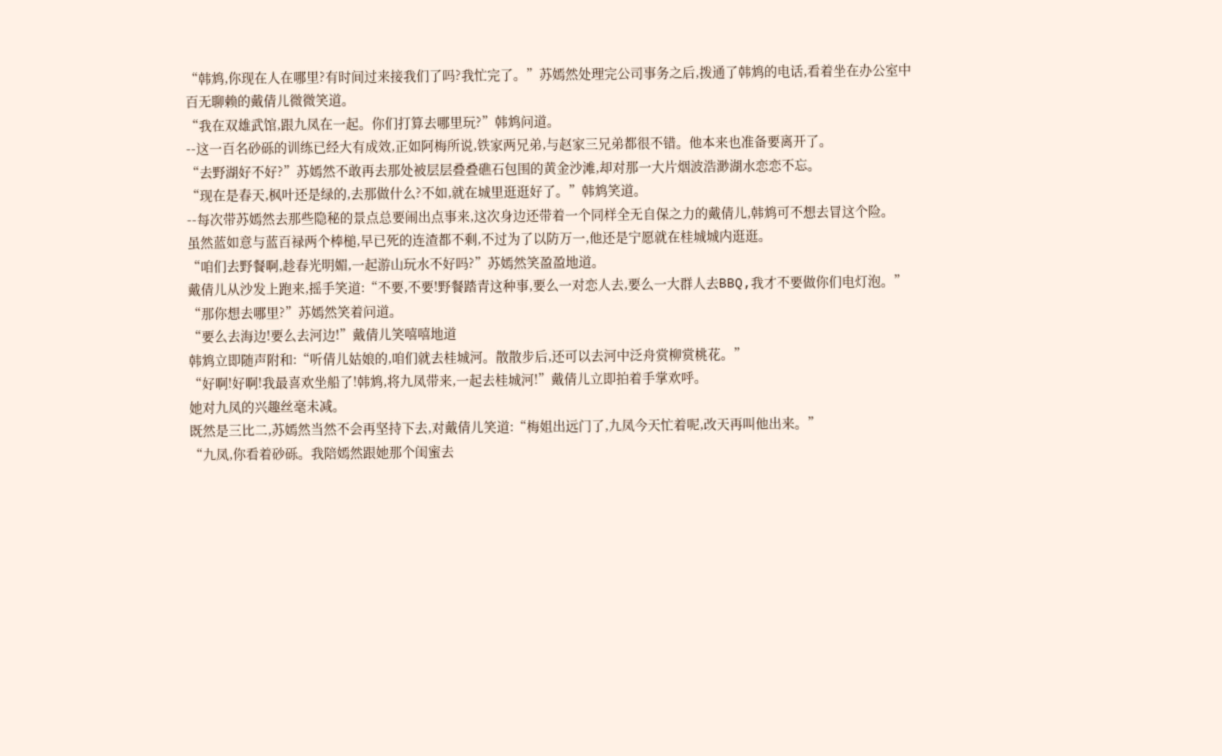“韩鸩,你现在人在哪里?有时间过来接我们了吗?我忙完了。”苏嫣然处理完公司事务之后,拨通了韩鸩的电话,看着坐在办公室中百无聊赖的戴倩儿微微笑道。
“我在双雄武馆,跟九凤在一起。你们打算去哪里玩?”韩鸩问道。
--这一百名砂砾的训练已经大有成效,正如阿梅所说,铁家两兄弟,与赵家三兄弟都很不错。他本来也准备要离开了。
“去野湖好不好?”苏嫣然不敢再去那处被层层叠叠礁石包围的黄金沙滩,却对那一大片烟波浩渺湖水恋恋不忘。
“现在是春天,枫叶还是绿的,去那做什么?不如,就在城里逛逛好了。”韩鸩笑道。
--每次带苏嫣然去那些隐秘的景点总要闹出点事来,这次身边还带着一个同样全无自保之力的戴倩儿,韩鸩可不想去冒这个险。
虽然蓝如意与蓝百禄两个棒槌,早已死的连渣都不剩,不过为了以防万一,他还是宁愿就在桂城城内逛逛。
“咱们去野餐啊,趁春光明媚,一起游山玩水不好吗?”苏嫣然笑盈盈地道。
戴倩儿从沙发上跑来,摇手笑道:“不要,不要!野餐踏青这种事,要么一对恋人去,要么一大群人去BBQ,我才不要做你们电灯泡。”
“那你想去哪里?”苏嫣然笑着问道。
“要么去海边!要么去河边!”戴倩儿笑嘻嘻地道
韩鸩立即随声附和:“听倩儿姑娘的,咱们就去桂城河。散散步后,还可以去河中泛舟赏柳赏桃花。”
“好啊!好啊!我最喜欢坐船了!韩鸩,将九凤带来,一起去桂城河!”戴倩儿立即拍着手掌欢呼。
她对九凤的兴趣丝毫未减。
既然是三比二,苏嫣然当然不会再坚持下去,对戴倩儿笑道:“梅姐出远门了,九凤今天忙着呢,改天再叫他出来。”
“九凤,你看着砂砾。我陪嫣然跟她那个闺蜜去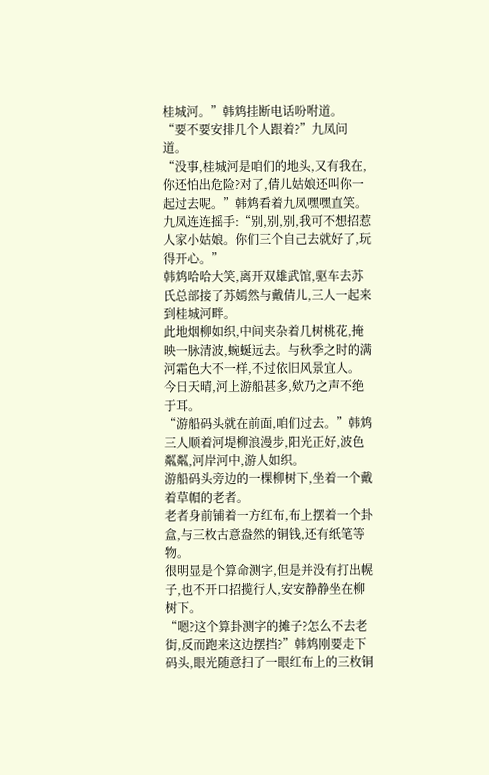桂城河。”韩鸩挂断电话吩咐道。
“要不要安排几个人跟着?”九凤问道。
“没事,桂城河是咱们的地头,又有我在,你还怕出危险?对了,倩儿姑娘还叫你一起过去呢。”韩鸩看着九凤嘿嘿直笑。
九凤连连摇手:“别,别,别,我可不想招惹人家小姑娘。你们三个自己去就好了,玩得开心。”
韩鸩哈哈大笑,离开双雄武馆,驱车去苏氏总部接了苏嫣然与戴倩儿,三人一起来到桂城河畔。
此地烟柳如织,中间夹杂着几树桃花,掩映一脉清波,蜿蜒远去。与秋季之时的满河霜色大不一样,不过依旧风景宜人。
今日天晴,河上游船甚多,欸乃之声不绝于耳。
“游船码头就在前面,咱们过去。”韩鸩三人顺着河堤柳浪漫步,阳光正好,波色粼粼,河岸河中,游人如织。
游船码头旁边的一棵柳树下,坐着一个戴着草帽的老者。
老者身前铺着一方红布,布上摆着一个卦盒,与三枚古意盎然的铜钱,还有纸笔等物。
很明显是个算命测字,但是并没有打出幌子,也不开口招揽行人,安安静静坐在柳树下。
“嗯?这个算卦测字的摊子?怎么不去老街,反而跑来这边摆挡?”韩鸩刚要走下码头,眼光随意扫了一眼红布上的三枚铜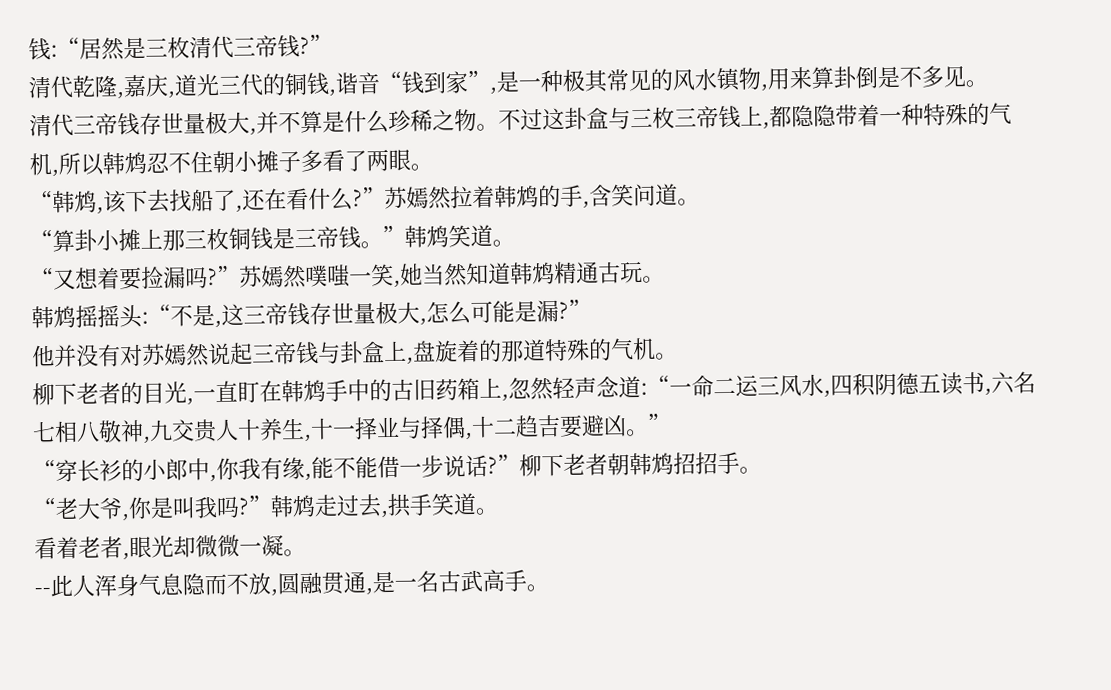钱:“居然是三枚清代三帝钱?”
清代乾隆,嘉庆,道光三代的铜钱,谐音“钱到家”,是一种极其常见的风水镇物,用来算卦倒是不多见。
清代三帝钱存世量极大,并不算是什么珍稀之物。不过这卦盒与三枚三帝钱上,都隐隐带着一种特殊的气机,所以韩鸩忍不住朝小摊子多看了两眼。
“韩鸩,该下去找船了,还在看什么?”苏嫣然拉着韩鸩的手,含笑问道。
“算卦小摊上那三枚铜钱是三帝钱。”韩鸩笑道。
“又想着要捡漏吗?”苏嫣然噗嗤一笑,她当然知道韩鸩精通古玩。
韩鸩摇摇头:“不是,这三帝钱存世量极大,怎么可能是漏?”
他并没有对苏嫣然说起三帝钱与卦盒上,盘旋着的那道特殊的气机。
柳下老者的目光,一直盯在韩鸩手中的古旧药箱上,忽然轻声念道:“一命二运三风水,四积阴德五读书,六名七相八敬神,九交贵人十养生,十一择业与择偶,十二趋吉要避凶。”
“穿长衫的小郎中,你我有缘,能不能借一步说话?”柳下老者朝韩鸩招招手。
“老大爷,你是叫我吗?”韩鸩走过去,拱手笑道。
看着老者,眼光却微微一凝。
--此人浑身气息隐而不放,圆融贯通,是一名古武高手。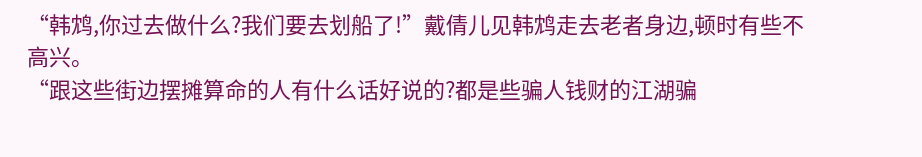“韩鸩,你过去做什么?我们要去划船了!”戴倩儿见韩鸩走去老者身边,顿时有些不高兴。
“跟这些街边摆摊算命的人有什么话好说的?都是些骗人钱财的江湖骗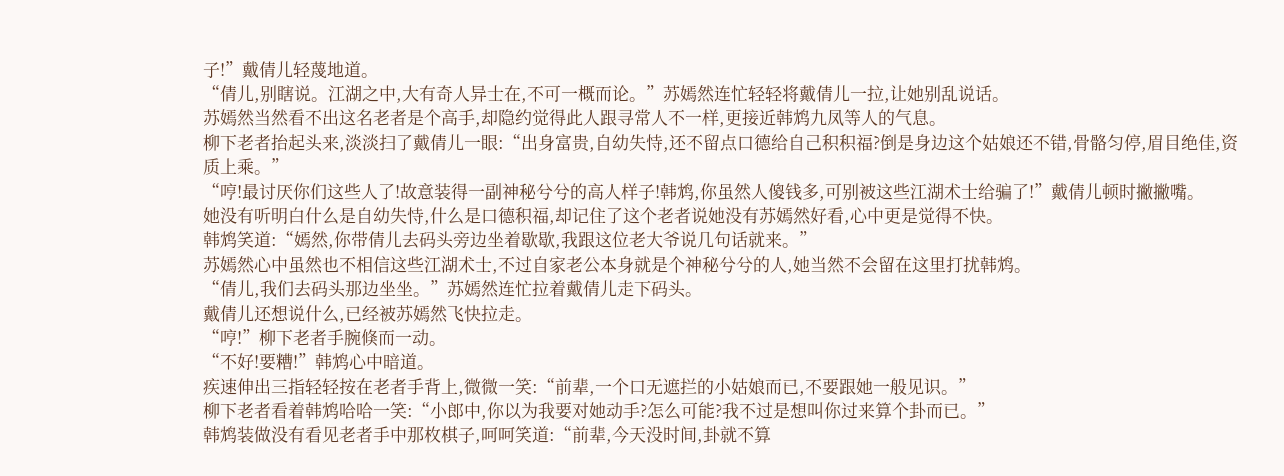子!”戴倩儿轻蔑地道。
“倩儿,别瞎说。江湖之中,大有奇人异士在,不可一概而论。”苏嫣然连忙轻轻将戴倩儿一拉,让她别乱说话。
苏嫣然当然看不出这名老者是个高手,却隐约觉得此人跟寻常人不一样,更接近韩鸩九凤等人的气息。
柳下老者抬起头来,淡淡扫了戴倩儿一眼:“出身富贵,自幼失恃,还不留点口德给自己积积福?倒是身边这个姑娘还不错,骨骼匀停,眉目绝佳,资质上乘。”
“哼!最讨厌你们这些人了!故意装得一副神秘兮兮的高人样子!韩鸩,你虽然人傻钱多,可别被这些江湖术士给骗了!”戴倩儿顿时撇撇嘴。
她没有听明白什么是自幼失恃,什么是口德积福,却记住了这个老者说她没有苏嫣然好看,心中更是觉得不快。
韩鸩笑道:“嫣然,你带倩儿去码头旁边坐着歇歇,我跟这位老大爷说几句话就来。”
苏嫣然心中虽然也不相信这些江湖术士,不过自家老公本身就是个神秘兮兮的人,她当然不会留在这里打扰韩鸩。
“倩儿,我们去码头那边坐坐。”苏嫣然连忙拉着戴倩儿走下码头。
戴倩儿还想说什么,已经被苏嫣然飞快拉走。
“哼!”柳下老者手腕倏而一动。
“不好!要糟!”韩鸩心中暗道。
疾速伸出三指轻轻按在老者手背上,微微一笑:“前辈,一个口无遮拦的小姑娘而已,不要跟她一般见识。”
柳下老者看着韩鸩哈哈一笑:“小郎中,你以为我要对她动手?怎么可能?我不过是想叫你过来算个卦而已。”
韩鸩装做没有看见老者手中那枚棋子,呵呵笑道:“前辈,今天没时间,卦就不算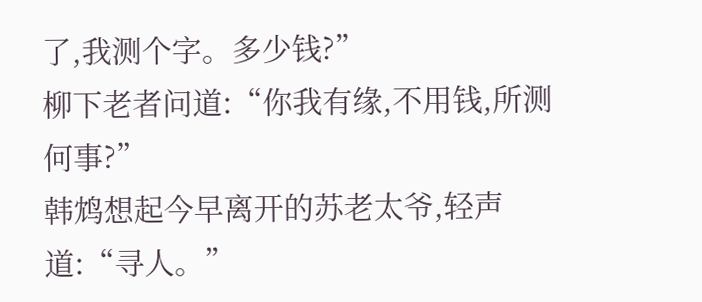了,我测个字。多少钱?”
柳下老者问道:“你我有缘,不用钱,所测何事?”
韩鸩想起今早离开的苏老太爷,轻声道:“寻人。”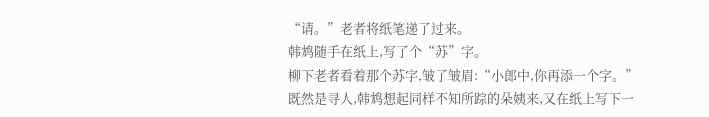“请。”老者将纸笔递了过来。
韩鸩随手在纸上,写了个“苏”字。
柳下老者看着那个苏字,皱了皱眉:“小郎中,你再添一个字。”
既然是寻人,韩鸩想起同样不知所踪的朵姨来,又在纸上写下一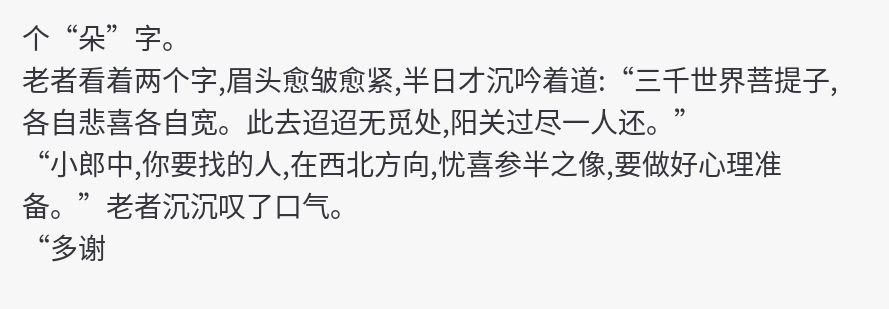个“朵”字。
老者看着两个字,眉头愈皱愈紧,半日才沉吟着道:“三千世界菩提子,各自悲喜各自宽。此去迢迢无觅处,阳关过尽一人还。”
“小郎中,你要找的人,在西北方向,忧喜参半之像,要做好心理准备。”老者沉沉叹了口气。
“多谢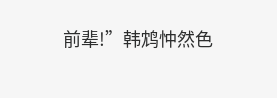前辈!”韩鸩忡然色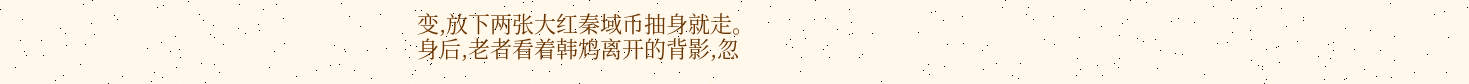变,放下两张大红秦域币抽身就走。
身后,老者看着韩鸩离开的背影,忽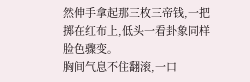然伸手拿起那三枚三帝钱,一把掷在红布上,低头一看卦象同样脸色骤变。
胸间气息不住翻滚,一口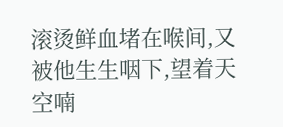滚烫鲜血堵在喉间,又被他生生咽下,望着天空喃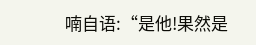喃自语:“是他!果然是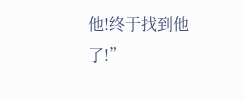他!终于找到他了!”